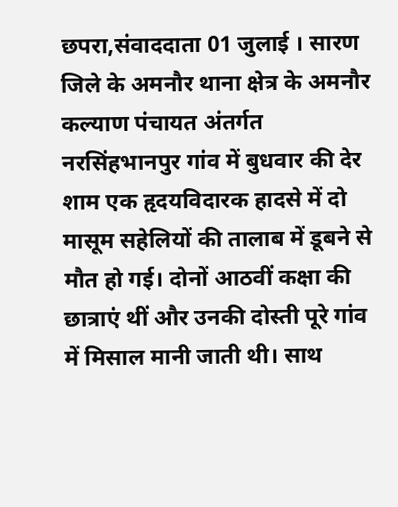छपरा,संवाददाता 01 जुलाई । सारण जिले के अमनौर थाना क्षेत्र के अमनौर कल्याण पंचायत अंतर्गत नरसिंहभानपुर गांव में बुधवार की देर शाम एक हृदयविदारक हादसे में दो मासूम सहेलियों की तालाब में डूबने से मौत हो गई। दोनों आठवीं कक्षा की छात्राएं थीं और उनकी दोस्ती पूरे गांव में मिसाल मानी जाती थी। साथ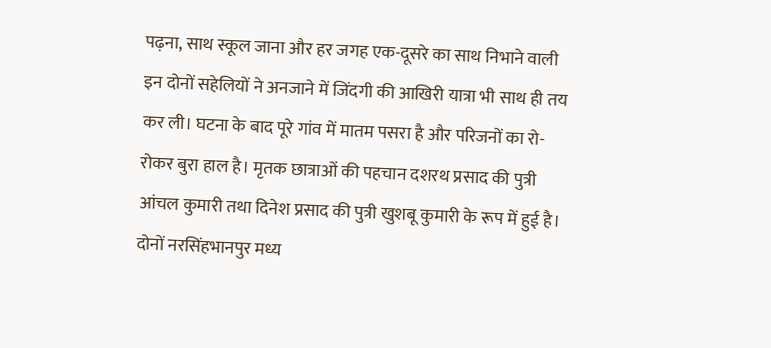पढ़ना, साथ स्कूल जाना और हर जगह एक-दूसरे का साथ निभाने वाली इन दोनों सहेलियों ने अनजाने में जिंदगी की आखिरी यात्रा भी साथ ही तय कर ली। घटना के बाद पूरे गांव में मातम पसरा है और परिजनों का रो-रोकर बुरा हाल है। मृतक छात्राओं की पहचान दशरथ प्रसाद की पुत्री आंचल कुमारी तथा दिनेश प्रसाद की पुत्री खुशबू कुमारी के रूप में हुई है। दोनों नरसिंहभानपुर मध्य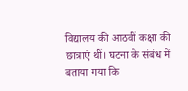विद्यालय की आठवीं कक्षा की छात्राएं थीं। घटना के संबंध में बताया गया कि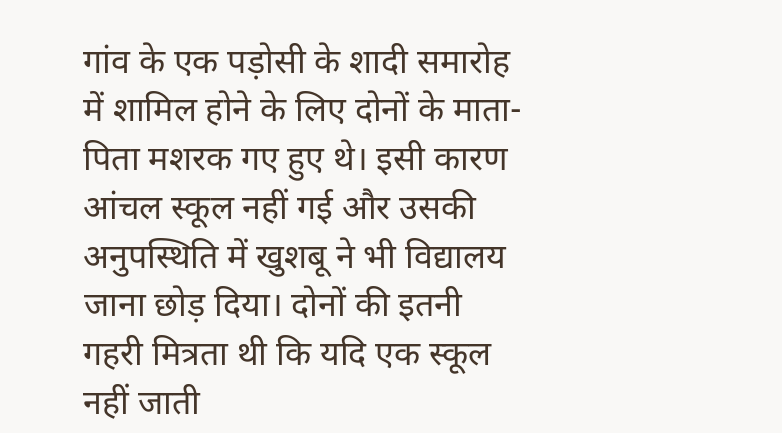गांव के एक पड़ोसी के शादी समारोह में शामिल होने के लिए दोनों के माता- पिता मशरक गए हुए थे। इसी कारण आंचल स्कूल नहीं गई और उसकी अनुपस्थिति में खुशबू ने भी विद्यालय जाना छोड़ दिया। दोनों की इतनी गहरी मित्रता थी कि यदि एक स्कूल नहीं जाती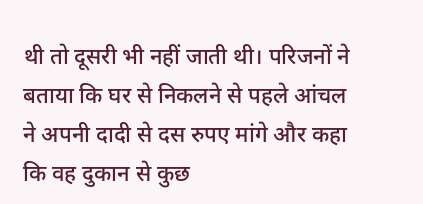थी तो दूसरी भी नहीं जाती थी। परिजनों ने बताया कि घर से निकलने से पहले आंचल ने अपनी दादी से दस रुपए मांगे और कहा कि वह दुकान से कुछ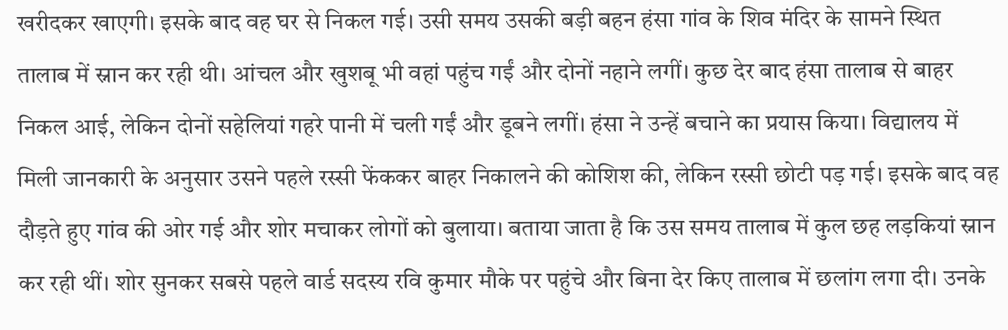खरीदकर खाएगी। इसके बाद वह घर से निकल गई। उसी समय उसकी बड़ी बहन हंसा गांव के शिव मंदिर के सामने स्थित तालाब में स्नान कर रही थी। आंचल और खुशबू भी वहां पहुंच गईं और दोनों नहाने लगीं। कुछ देर बाद हंसा तालाब से बाहर निकल आई, लेकिन दोनों सहेलियां गहरे पानी में चली गईं और डूबने लगीं। हंसा ने उन्हें बचाने का प्रयास किया। विद्यालय में मिली जानकारी के अनुसार उसने पहले रस्सी फेंककर बाहर निकालने की कोशिश की, लेकिन रस्सी छोटी पड़ गई। इसके बाद वह दौड़ते हुए गांव की ओर गई और शोर मचाकर लोगों को बुलाया। बताया जाता है कि उस समय तालाब में कुल छह लड़कियां स्नान कर रही थीं। शोर सुनकर सबसे पहले वार्ड सदस्य रवि कुमार मौके पर पहुंचे और बिना देर किए तालाब में छलांग लगा दी। उनके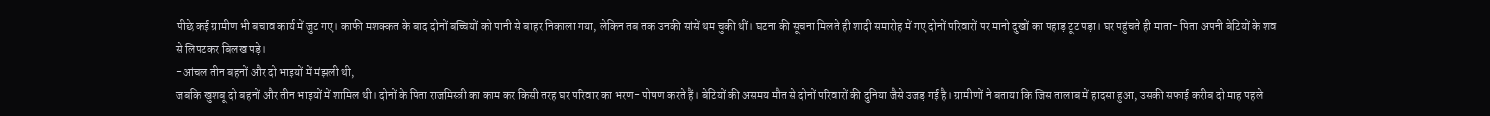पीछे कई ग्रामीण भी बचाव कार्य में जुट गए। काफी मशक्कत के बाद दोनों बच्चियों को पानी से बाहर निकाला गया, लेकिन तब तक उनकी सांसें थम चुकी थीं। घटना की सूचना मिलते ही शादी समारोह में गए दोनों परिवारों पर मानो दुखों का पहाड़ टूट पड़ा। घर पहुंचते ही माता- पिता अपनी बेटियों के शव से लिपटकर बिलख पड़े।
-आंचल तीन बहनों और दो भाइयों में मंझली थी,
जबकि खुशबू दो बहनों और तीन भाइयों में शामिल थी। दोनों के पिता राजमिस्त्री का काम कर किसी तरह घर परिवार का भरण- पोषण करते हैं। बेटियों की असमय मौत से दोनों परिवारों की दुनिया जैसे उजड़ गई है। ग्रामीणों ने बताया कि जिस तालाब में हादसा हुआ, उसकी सफाई करीब दो माह पहले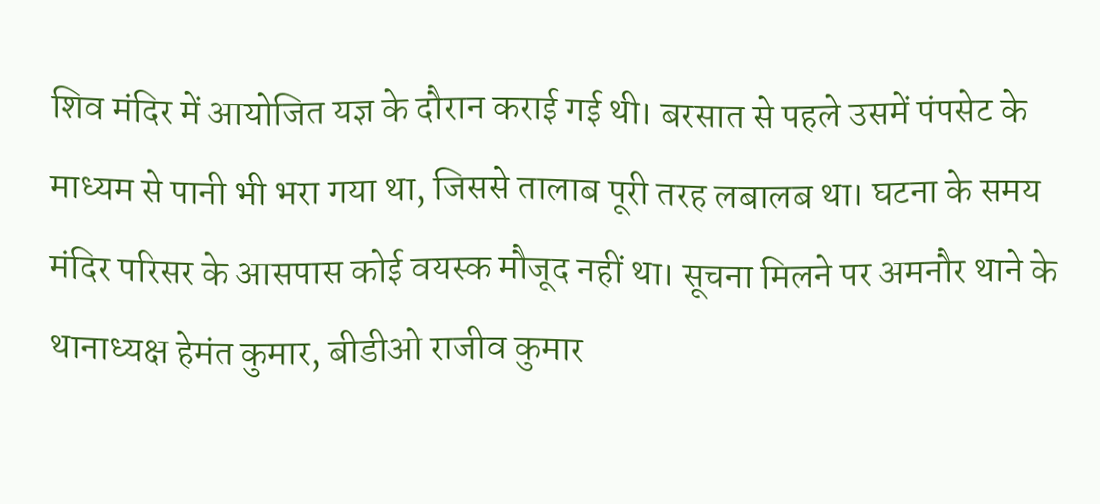शिव मंदिर में आयोजित यज्ञ के दौरान कराई गई थी। बरसात से पहले उसमें पंपसेट के माध्यम से पानी भी भरा गया था, जिससे तालाब पूरी तरह लबालब था। घटना के समय मंदिर परिसर के आसपास कोई वयस्क मौजूद नहीं था। सूचना मिलने पर अमनौर थाने के थानाध्यक्ष हेमंत कुमार, बीडीओ राजीव कुमार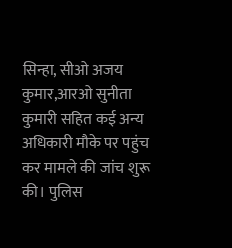सिन्हा, सीओ अजय कुमार,आरओ सुनीता कुमारी सहित कई अन्य अधिकारी मौके पर पहुंच कर मामले की जांच शुरू की। पुलिस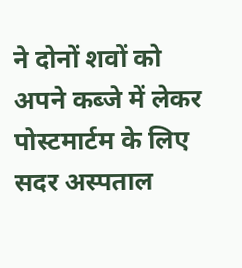ने दोनों शवों को अपने कब्जे में लेकर पोस्टमार्टम के लिए सदर अस्पताल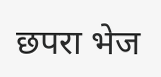छपरा भेज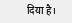दिया है।